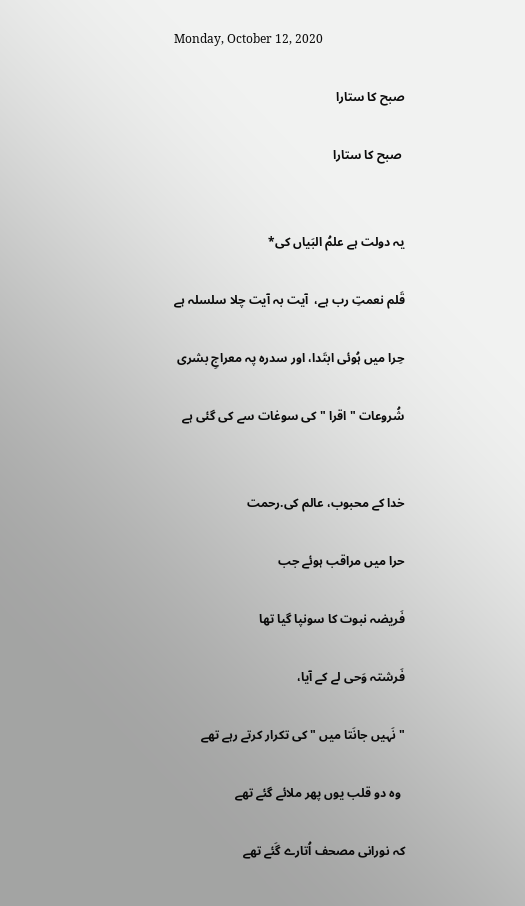Monday, October 12, 2020

صبح کا ستارا

 صبح کا ستارا


یہ دولت ہے علمُ البَیاں کی*

قَلم نعمتِ رب ہے،  آیت بہ آیت چلا سلسلہ ہے

حِرا میں ہُوئی ابتَدا، اور سدرہ پہ معراجِ بشری

شُروعات "اقرا " کی سوغات سے کی گئی ہے


خدا کے محبوب، عالم کی.رحمت

حرا میں مراقب ہوئے جب

فَریضہ نبوت کا سونپا گیا تھا

فَرشتہ وَحی لے کے آیا،

" نَہیں جانَتا میں " کی تکرار کرتے رہے تھے

 وہ دو قلب یوں پھر ملائے گئے تھے

کہ نورانی مصحف اُتارے گَئے تھے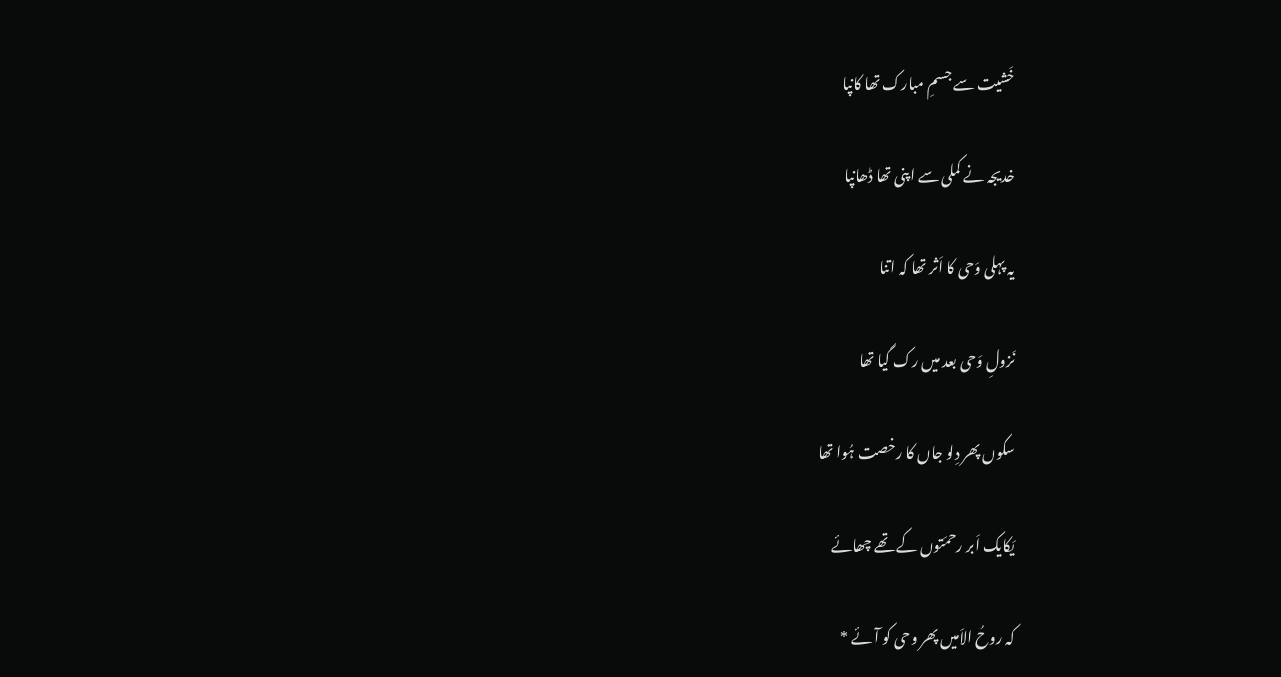خَشیت سے جسمِ مبارک تھا کانپا

خدیجہ نے کملی سے اپنی تھا ڈھانپا

یہ پہلی وَحی کا اَثر تھا کہ اتنا

نَزولِ وَحی بعد میں رک گیا تھا

سکوں پھر دِلو جاں کا رخصت ہُوا تھا

یَکایک اَبر رحمَتوں کے تھے چھائے

کہ روحُ الاَمیں پھر وحی کو آئے *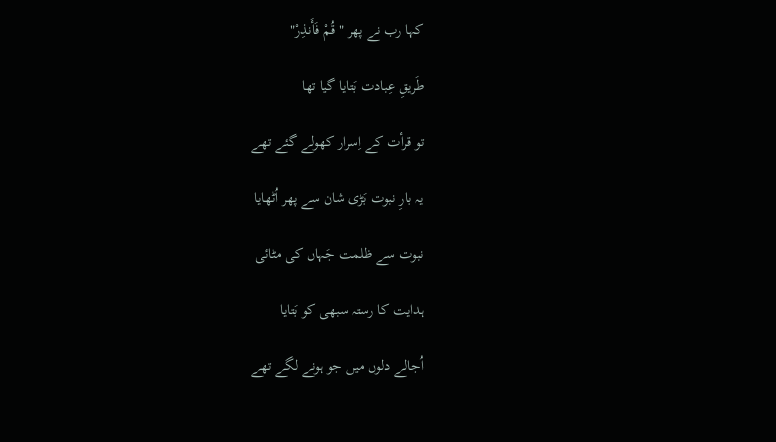کہا رب نے پھر " قُمْ فَأَنذِرْ"

طَریقِ عِبادت بَتایا گیا تھا

تو قرأت کے اِسرار کھولے گئے تھے

یہ بارِ نبوت بَڑی شان سے پھر اُٹھایا

نبوت سے ظلمت جَہاں کی مٹائی

ہدایت کا رستہ سبھی کو بَتایا

اُجالے دلوں میں جو ہونے لگے تھے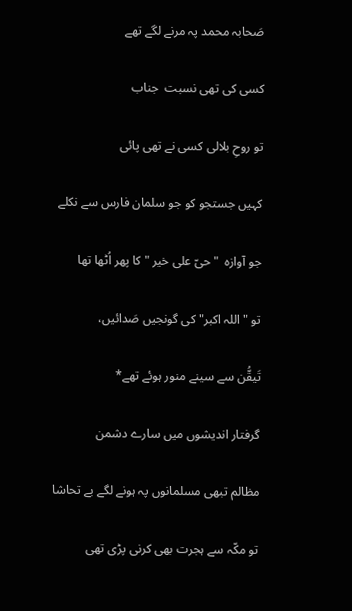صَحابہ محمد پہ مرنے لگے تھے

کسی کی تھی نسبت  جناب

تو روحِ بلالی کسی نے تھی پائی

کہیں جستجو کو جو سلمان فارس سے نکلے

جو آوازہ  "حیّ علی خیر " کا پھر اُٹھا تھا

تو "اللہ اکبر" کی گونجیں صَدائیں،

تَیقُّن سے سینے منور ہوئے تھے*

گرفتار اندیشوں میں سارے دشمن

مظالم تبھی مسلمانوں پہ ہونے لگے بے تحاشا

تو مکّہ سے ہجرت بھی کرنی پڑی تھی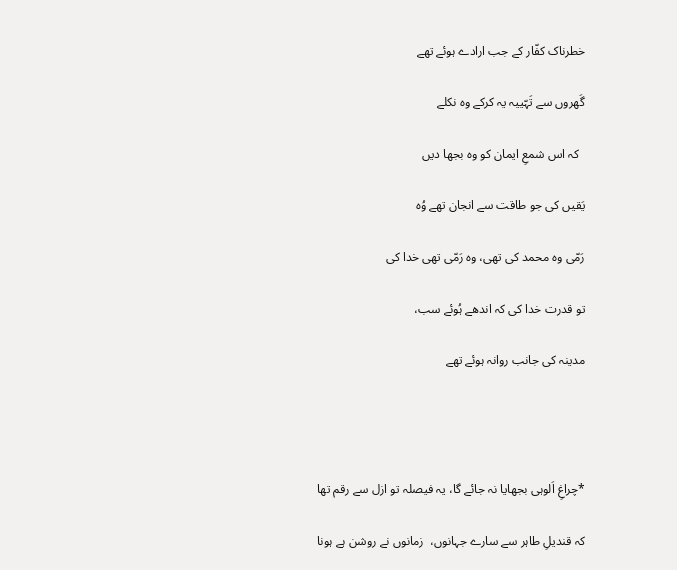خطرناک کفّار کے جب ارادے ہوئے تھے

گَھروں سے تَہّییہ یہ کرکے وہ نکلے

  کہ اس شمعِ ایمان کو وہ بجھا دیں

یَقیں کی جو طاقت سے انجان تھے وُہ

رَمّی وہ محمد کی تھی، وہ رَمّی تھی خدا کی

تو قدرت خدا کی کہ اندھے ہُوئے سب،

مدینہ کی جانب روانہ ہوئے تھے




*چراغِ اَلوہی بجھایا نہ جائے گا، یہ فیصلہ تو ازل سے رقم تھا

کہ قندیلِ طاہر سے سارے جہانوں،  زمانوں نے روشن ہے ہونا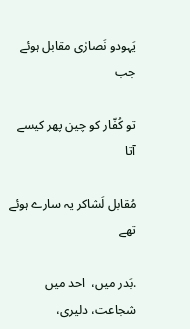یَہودو نَصارٰی مقابل ہوئے جب

تو کُفّار کو چین پھر کیسے آتا

مُقابل لَشاکر یہ سارے ہوئے تھے

.بَدر میں،  احد میں شجاعت، دلیری،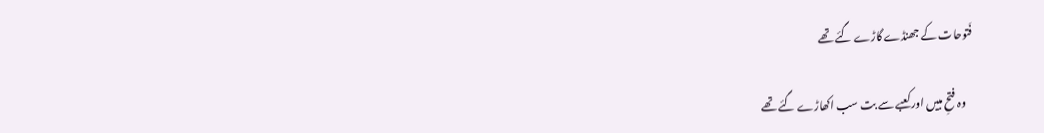فَتوحات کے جھنڈے گاڑے گئے تھے

   وہ فتحِ مبیں اور کعبے سے بت سب اکھاڑے گئے تھے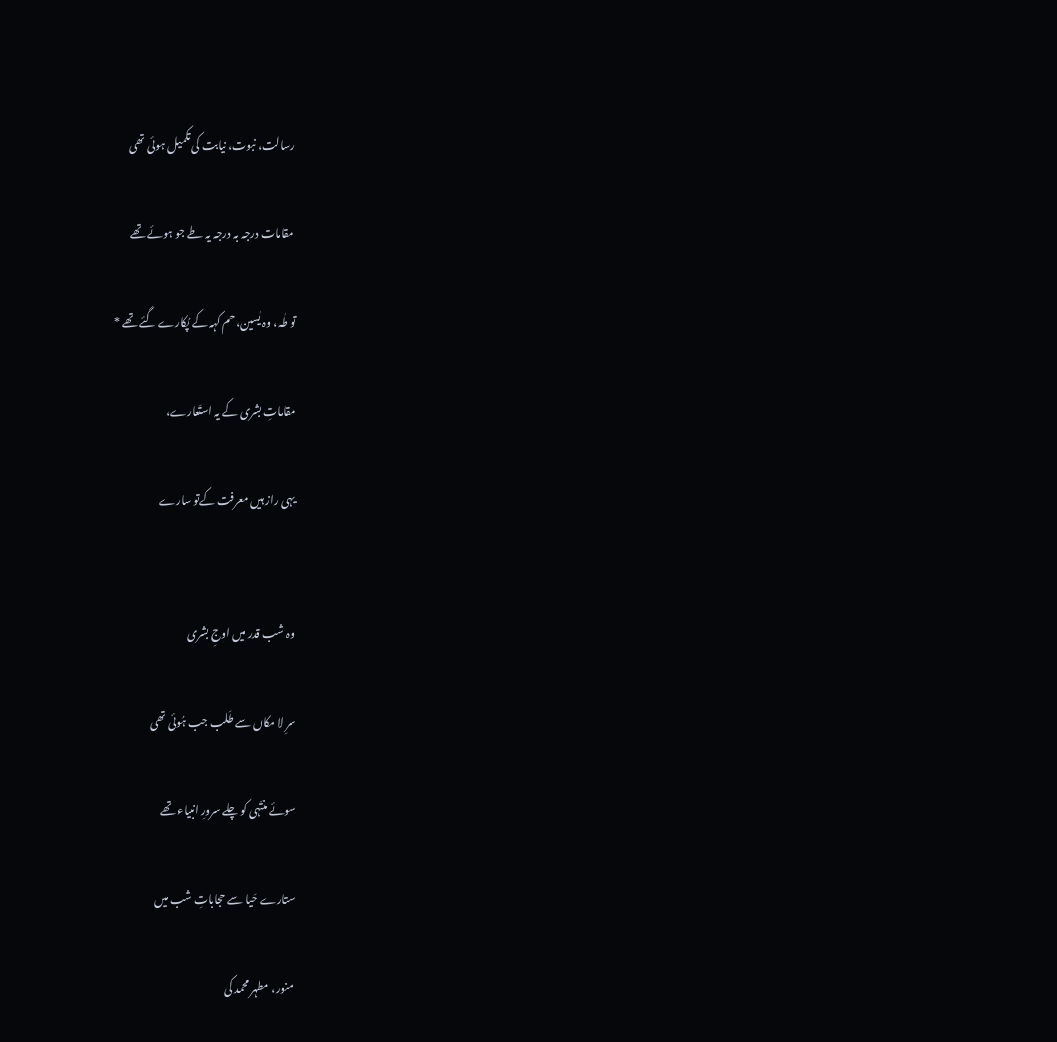رسالت، نبوت، نیابت کی تکمیل ہوئی تھی

 مقامات درجہ بہ درجہ یہ طے جو ہوئے تھے

تو طٰہ، وہ یٰسین، حم کہہ کے پُکارے گئے تھے *

مقاماتِ بشری کے یہ استَعارے،

یہی راز ہیں معرفت کےتو سارے


وہ شب قدر میں اوجِ بشری

سرِ لا مکاں سے طَلب جب ہُوئی تھی

سوئے منتَہی کو چلے سرورِ انبیاء تھے

ستارے حَیا سے حجاباتِ شب میں

 منور، مطہر محمد کی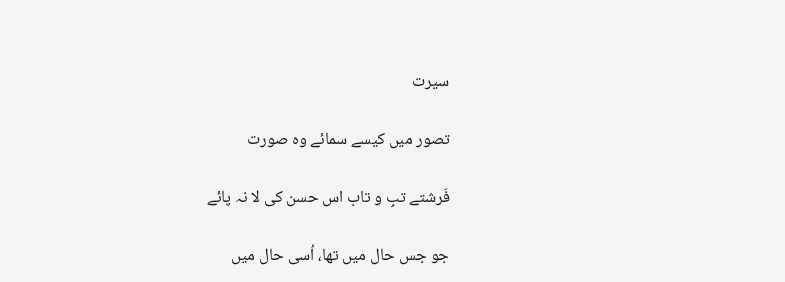سیرت

تصور میں کیسے سمائے وہ صورت

فَرشتے تبِ و تاب اس حسن کی لا نہ پائے

جو جس حال میں تھا، اُسی حال میں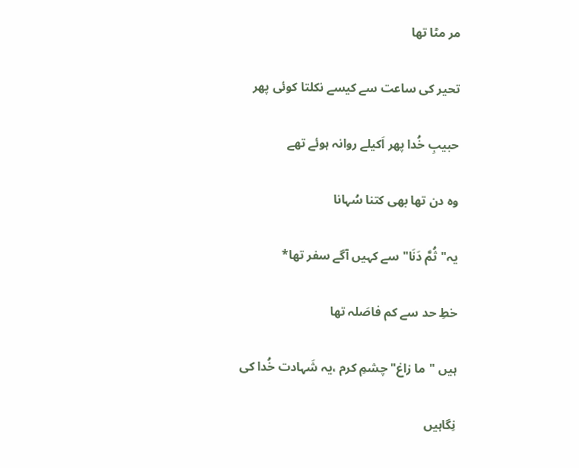مر مٹا تھا

تحیر کی ساعت سے کیسے نکلتا کوئی پھر

حبیبِ خُدا پھر اَکیلے روانہ ہوئے تھے

وہ دن تھا بھی کتنا سُہانا

یہ" ثُمَّ دَنَا" سے کہیں آگے سفر تھا*

خطِ حد سے کم فاصَلہ تھا

ہیں "ما زاغ" چشمِ کرم ،یہ شَہادت خُدا کی

نِگاہیں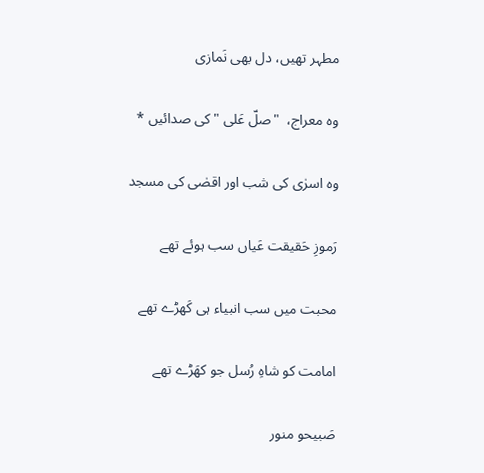مطہر تھیں، دل بھی نَمازی

وہ معراج،  "صلّ عَلی "کی صدائیں *

وہ اسرٰی کی شب اور اقصٰی کی مسجد

رَموزِ حَقیقت عَیاں سب ہوئے تھے

محبت میں سب انبیاء ہی کَھڑے تھے

امامت کو شاہِ رُسل جو کھَڑے تھے

صَبیحو منور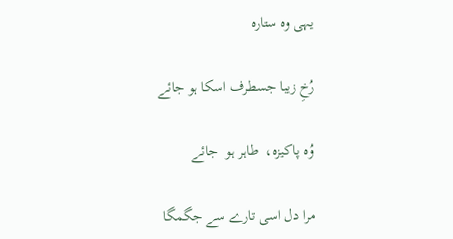یہی وہ ستارہ

رُخِ زیبا جسطرف اسکا ہو جائے

وُہ پاکیزہ،  طاہر ہو  جائے

مرا دل اسی تارے سے جگمگا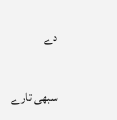دے

سبھی تارے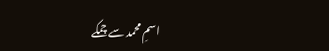اسمِ محمد سے چمکے